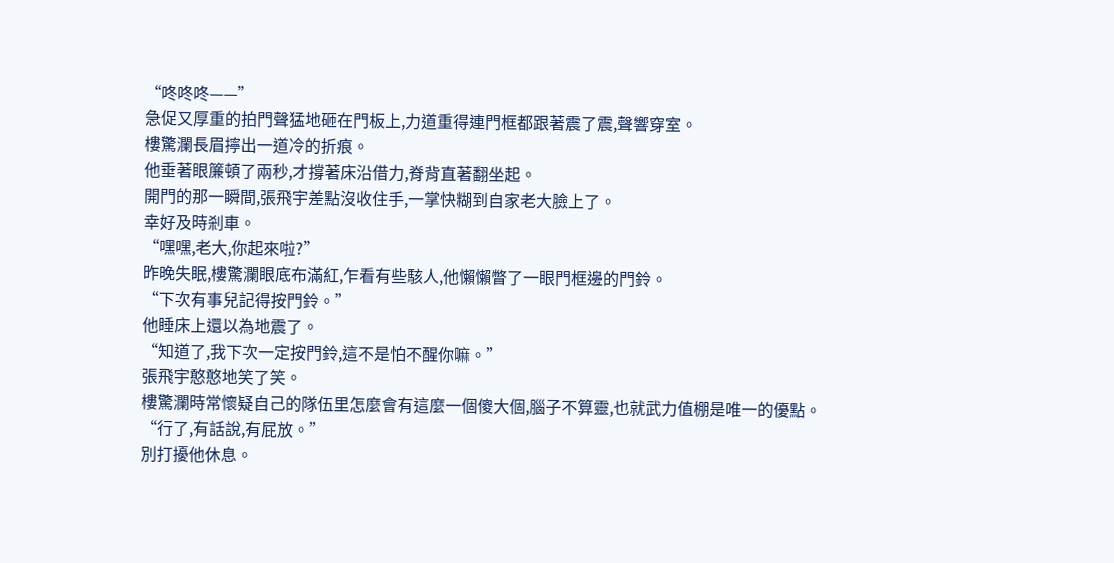“咚咚咚——”
急促又厚重的拍門聲猛地砸在門板上,力道重得連門框都跟著震了震,聲響穿室。
樓驚瀾長眉擰出一道冷的折痕。
他垂著眼簾頓了兩秒,才撐著床沿借力,脊背直著翻坐起。
開門的那一瞬間,張飛宇差點沒收住手,一掌快糊到自家老大臉上了。
幸好及時剎車。
“嘿嘿,老大,你起來啦?”
昨晚失眠,樓驚瀾眼底布滿紅,乍看有些駭人,他懶懶瞥了一眼門框邊的門鈴。
“下次有事兒記得按門鈴。”
他睡床上還以為地震了。
“知道了,我下次一定按門鈴,這不是怕不醒你嘛。”
張飛宇憨憨地笑了笑。
樓驚瀾時常懷疑自己的隊伍里怎麼會有這麼一個傻大個,腦子不算靈,也就武力值棚是唯一的優點。
“行了,有話說,有屁放。”
別打擾他休息。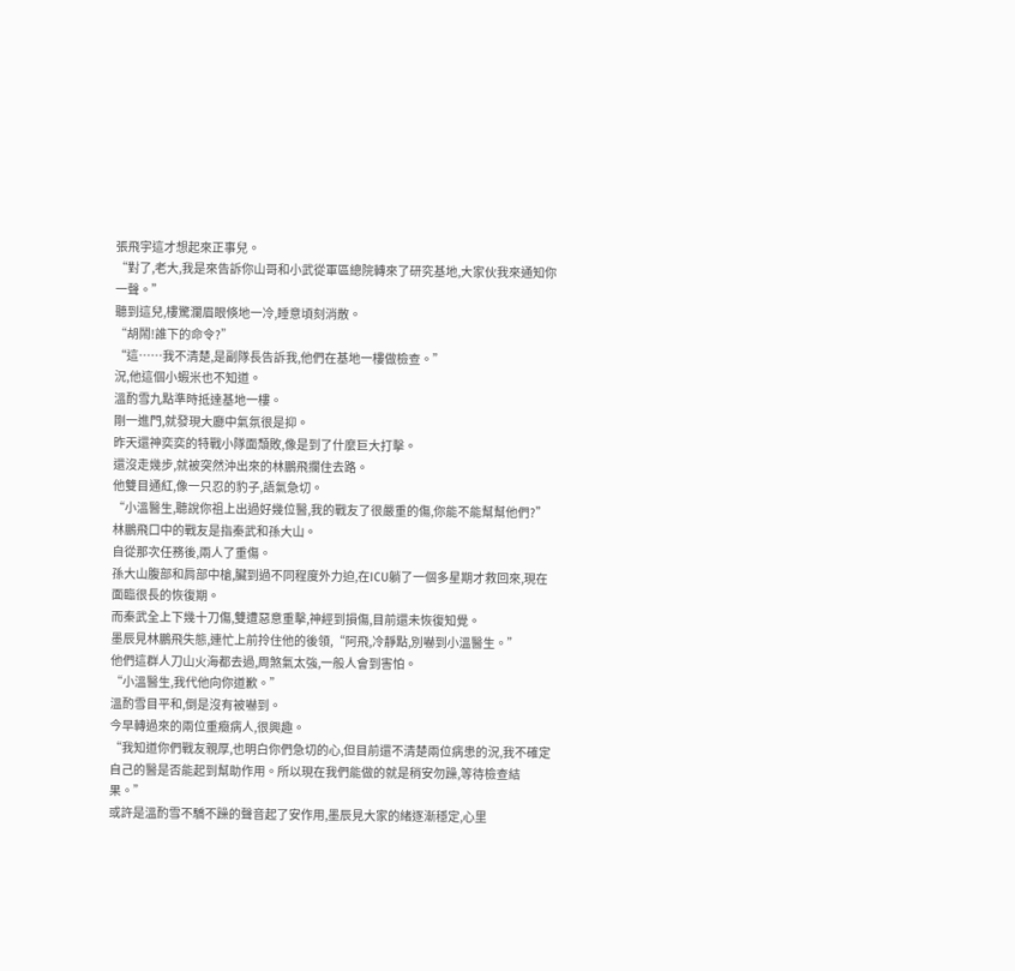張飛宇這才想起來正事兒。
“對了,老大,我是來告訴你山哥和小武從軍區總院轉來了研究基地,大家伙我來通知你一聲。”
聽到這兒,樓驚瀾眉眼倏地一冷,睡意頃刻消散。
“胡鬧!誰下的命令?”
“這……我不清楚,是副隊長告訴我,他們在基地一樓做檢查。”
況,他這個小蝦米也不知道。
溫酌雪九點準時抵達基地一樓。
剛一進門,就發現大廳中氣氛很是抑。
昨天還神奕奕的特戰小隊面頹敗,像是到了什麼巨大打擊。
還沒走幾步,就被突然沖出來的林鵬飛攔住去路。
他雙目通紅,像一只忍的豹子,語氣急切。
“小溫醫生,聽說你祖上出過好幾位醫,我的戰友了很嚴重的傷,你能不能幫幫他們?”
林鵬飛口中的戰友是指秦武和孫大山。
自從那次任務後,兩人了重傷。
孫大山腹部和肩部中槍,臟到過不同程度外力迫,在ICU躺了一個多星期才救回來,現在面臨很長的恢復期。
而秦武全上下幾十刀傷,雙遭惡意重擊,神經到損傷,目前還未恢復知覺。
墨辰見林鵬飛失態,連忙上前拎住他的後領,“阿飛,冷靜點,別嚇到小溫醫生。”
他們這群人刀山火海都去過,周煞氣太強,一般人會到害怕。
“小溫醫生,我代他向你道歉。”
溫酌雪目平和,倒是沒有被嚇到。
今早轉過來的兩位重癥病人,很興趣。
“我知道你們戰友親厚,也明白你們急切的心,但目前還不清楚兩位病患的況,我不確定自己的醫是否能起到幫助作用。所以現在我們能做的就是稍安勿躁,等待檢查結果。”
或許是溫酌雪不驕不躁的聲音起了安作用,墨辰見大家的緒逐漸穩定,心里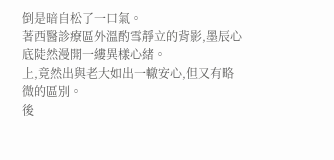倒是暗自松了一口氣。
著西醫診療區外溫酌雪靜立的背影,墨辰心底陡然漫開一縷異樣心緒。
上,竟然出與老大如出一轍安心,但又有略微的區別。
後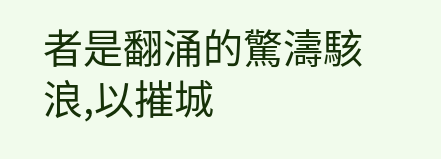者是翻涌的驚濤駭浪,以摧城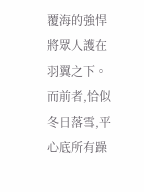覆海的強悍將眾人護在羽翼之下。
而前者,恰似冬日落雪,平心底所有躁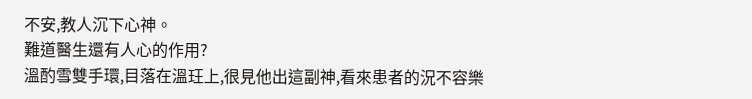不安,教人沉下心神。
難道醫生還有人心的作用?
溫酌雪雙手環,目落在溫玨上,很見他出這副神,看來患者的況不容樂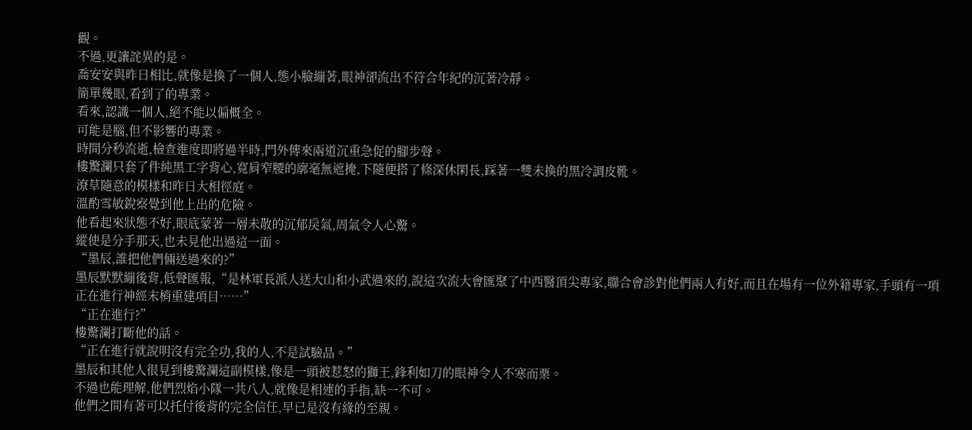觀。
不過,更讓詫異的是。
喬安安與昨日相比,就像是換了一個人,態小臉繃著,眼神卻流出不符合年紀的沉著冷靜。
簡單幾眼,看到了的專業。
看來,認識一個人,絕不能以偏概全。
可能是腦,但不影響的專業。
時間分秒流逝,檢查進度即將過半時,門外傳來兩道沉重急促的腳步聲。
樓驚瀾只套了件純黑工字背心,寬肩窄腰的廓毫無遮掩,下隨便搭了條深休閑長,踩著一雙未換的黑冷調皮靴。
潦草隨意的模樣和昨日大相徑庭。
溫酌雪敏銳察覺到他上出的危險。
他看起來狀態不好,眼底蒙著一層未散的沉郁戾氣,周氣令人心驚。
縱使是分手那天,也未見他出過這一面。
“墨辰,誰把他們倆送過來的?”
墨辰默默繃後背,低聲匯報,“是林軍長派人送大山和小武過來的,說這次流大會匯聚了中西醫頂尖專家,聯合會診對他們兩人有好,而且在場有一位外籍專家,手頭有一項正在進行神經末梢重建項目……”
“正在進行?”
樓驚瀾打斷他的話。
“正在進行就說明沒有完全功,我的人,不是試驗品。”
墨辰和其他人很見到樓驚瀾這副模樣,像是一頭被惹怒的獅王,鋒利如刀的眼神令人不寒而栗。
不過也能理解,他們烈焰小隊一共八人,就像是相連的手指,缺一不可。
他們之間有著可以托付後背的完全信任,早已是沒有緣的至親。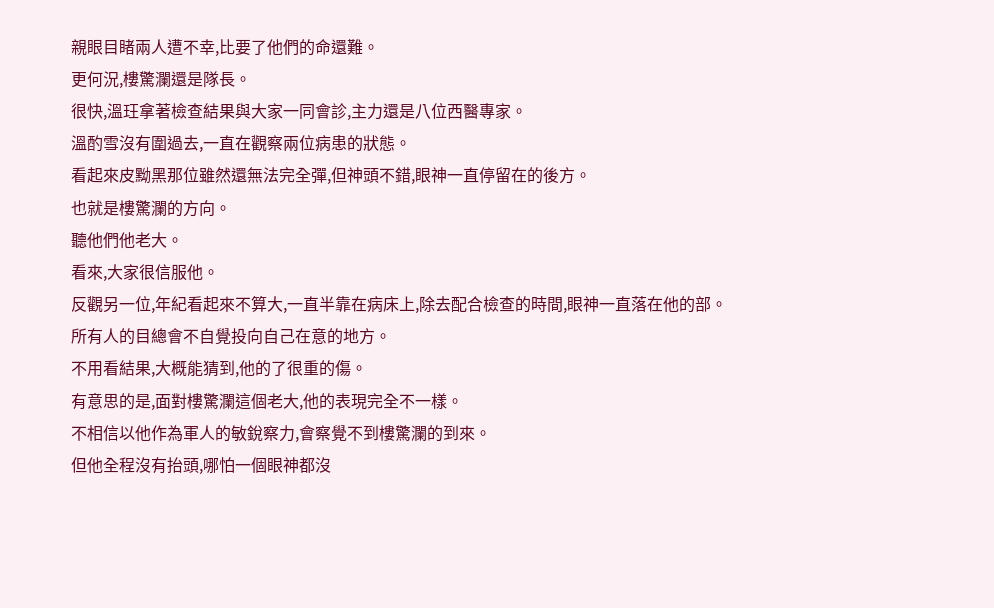親眼目睹兩人遭不幸,比要了他們的命還難。
更何況,樓驚瀾還是隊長。
很快,溫玨拿著檢查結果與大家一同會診,主力還是八位西醫專家。
溫酌雪沒有圍過去,一直在觀察兩位病患的狀態。
看起來皮黝黑那位雖然還無法完全彈,但神頭不錯,眼神一直停留在的後方。
也就是樓驚瀾的方向。
聽他們他老大。
看來,大家很信服他。
反觀另一位,年紀看起來不算大,一直半靠在病床上,除去配合檢查的時間,眼神一直落在他的部。
所有人的目總會不自覺投向自己在意的地方。
不用看結果,大概能猜到,他的了很重的傷。
有意思的是,面對樓驚瀾這個老大,他的表現完全不一樣。
不相信以他作為軍人的敏銳察力,會察覺不到樓驚瀾的到來。
但他全程沒有抬頭,哪怕一個眼神都沒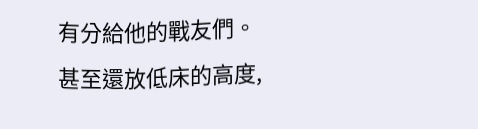有分給他的戰友們。
甚至還放低床的高度,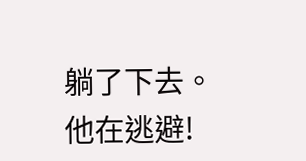躺了下去。
他在逃避!